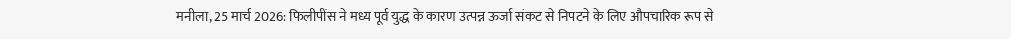मनीला, 25 मार्च 2026: फिलीपींस ने मध्य पूर्व युद्ध के कारण उत्पन्न ऊर्जा संकट से निपटने के लिए औपचारिक रूप से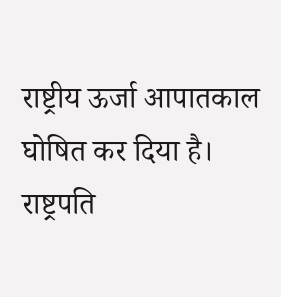राष्ट्रीय ऊर्जा आपातकाल घोषित कर दिया है। राष्ट्रपति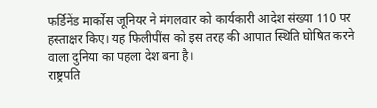फर्डिनेंड मार्कोस जूनियर ने मंगलवार को कार्यकारी आदेश संख्या 110 पर हस्ताक्षर किए। यह फिलीपींस को इस तरह की आपात स्थिति घोषित करने वाला दुनिया का पहला देश बना है।
राष्ट्रपति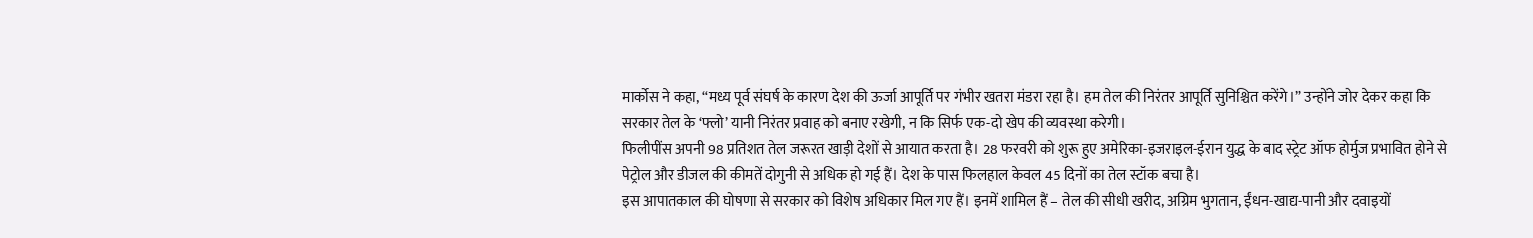मार्कोस ने कहा, “मध्य पूर्व संघर्ष के कारण देश की ऊर्जा आपूर्ति पर गंभीर खतरा मंडरा रहा है। हम तेल की निरंतर आपूर्ति सुनिश्चित करेंगे।” उन्होंने जोर देकर कहा कि सरकार तेल के ‘फ्लो’ यानी निरंतर प्रवाह को बनाए रखेगी, न कि सिर्फ एक-दो खेप की व्यवस्था करेगी।
फिलीपींस अपनी 98 प्रतिशत तेल जरूरत खाड़ी देशों से आयात करता है। 28 फरवरी को शुरू हुए अमेरिका-इजराइल-ईरान युद्ध के बाद स्ट्रेट ऑफ होर्मुज प्रभावित होने से पेट्रोल और डीजल की कीमतें दोगुनी से अधिक हो गई हैं। देश के पास फिलहाल केवल 45 दिनों का तेल स्टॉक बचा है।
इस आपातकाल की घोषणा से सरकार को विशेष अधिकार मिल गए हैं। इनमें शामिल हैं – तेल की सीधी खरीद, अग्रिम भुगतान, ईंधन-खाद्य-पानी और दवाइयों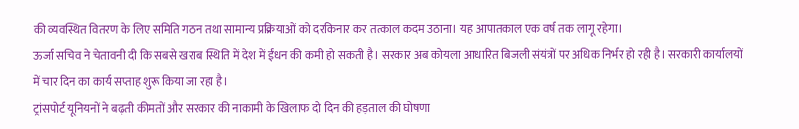की व्यवस्थित वितरण के लिए समिति गठन तथा सामान्य प्रक्रियाओं को दरकिनार कर तत्काल कदम उठाना। यह आपातकाल एक वर्ष तक लागू रहेगा।
ऊर्जा सचिव ने चेतावनी दी कि सबसे खराब स्थिति में देश में ईंधन की कमी हो सकती है। सरकार अब कोयला आधारित बिजली संयंत्रों पर अधिक निर्भर हो रही है। सरकारी कार्यालयों में चार दिन का कार्य सप्ताह शुरू किया जा रहा है।
ट्रांसपोर्ट यूनियनों ने बढ़ती कीमतों और सरकार की नाकामी के खिलाफ दो दिन की हड़ताल की घोषणा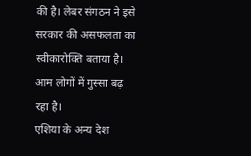की है। लेबर संगठन ने इसे सरकार की असफलता का स्वीकारोक्ति बताया है। आम लोगों में गुस्सा बढ़ रहा है।
एशिया के अन्य देश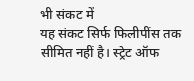भी संकट में
यह संकट सिर्फ फिलीपींस तक सीमित नहीं है। स्ट्रेट ऑफ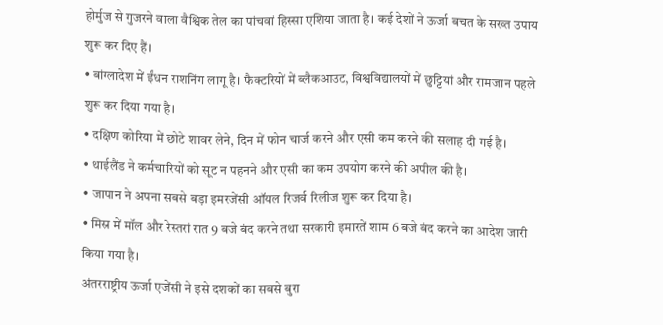होर्मुज से गुजरने वाला वैश्विक तेल का पांचवां हिस्सा एशिया जाता है। कई देशों ने ऊर्जा बचत के सख्त उपाय शुरू कर दिए हैं।
• बांग्लादेश में ईंधन राशनिंग लागू है। फैक्टरियों में ब्लैकआउट, विश्वविद्यालयों में छुट्टियां और रामजान पहले शुरू कर दिया गया है।
• दक्षिण कोरिया में छोटे शावर लेने, दिन में फोन चार्ज करने और एसी कम करने की सलाह दी गई है।
• थाईलैंड ने कर्मचारियों को सूट न पहनने और एसी का कम उपयोग करने की अपील की है।
• जापान ने अपना सबसे बड़ा इमरजेंसी ऑयल रिजर्व रिलीज शुरू कर दिया है।
• मिस्र में मॉल और रेस्तरां रात 9 बजे बंद करने तथा सरकारी इमारतें शाम 6 बजे बंद करने का आदेश जारी किया गया है।
अंतरराष्ट्रीय ऊर्जा एजेंसी ने इसे दशकों का सबसे बुरा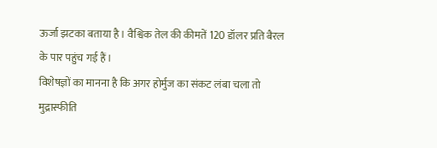ऊर्जा झटका बताया है। वैश्विक तेल की कीमतें 120 डॉलर प्रति बैरल के पार पहुंच गई हैं।
विशेषज्ञों का मानना है कि अगर होर्मुज का संकट लंबा चला तो मुद्रास्फीति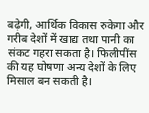बढ़ेगी, आर्थिक विकास रुकेगा और गरीब देशों में खाद्य तथा पानी का संकट गहरा सकता है। फिलीपींस की यह घोषणा अन्य देशों के लिए मिसाल बन सकती है।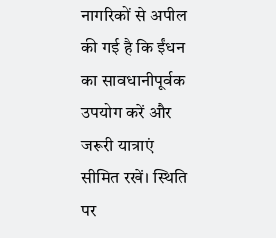नागरिकों से अपील की गई है कि ईंधन का सावधानीपूर्वक उपयोग करें और जरूरी यात्राएं सीमित रखें। स्थिति पर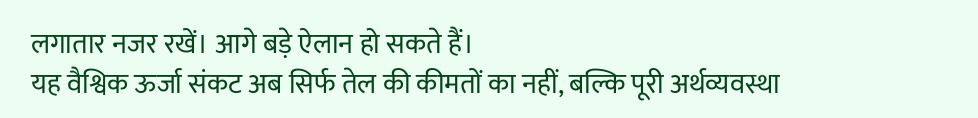लगातार नजर रखें। आगे बड़े ऐलान हो सकते हैं।
यह वैश्विक ऊर्जा संकट अब सिर्फ तेल की कीमतों का नहीं, बल्कि पूरी अर्थव्यवस्था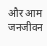और आम जनजीवन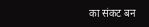का संकट बन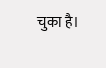चुका है।